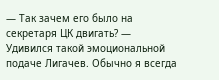— Так зачем его было на секретаря ЦК двигать? — Удивился такой эмоциональной подаче Лигачев. Обычно я всегда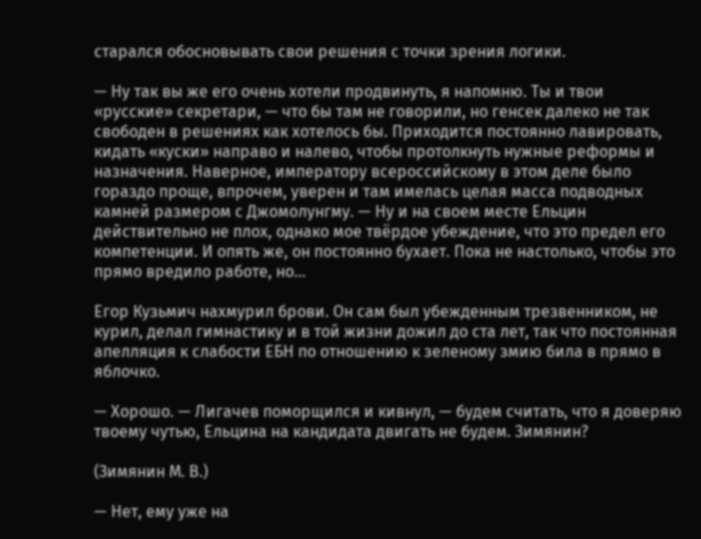старался обосновывать свои решения с точки зрения логики.

— Ну так вы же его очень хотели продвинуть, я напомню. Ты и твои «русские» секретари, — что бы там не говорили, но генсек далеко не так свободен в решениях как хотелось бы. Приходится постоянно лавировать, кидать «куски» направо и налево, чтобы протолкнуть нужные реформы и назначения. Наверное, императору всероссийскому в этом деле было гораздо проще, впрочем, уверен и там имелась целая масса подводных камней размером с Джомолунгму. — Ну и на своем месте Ельцин действительно не плох, однако мое твёрдое убеждение, что это предел его компетенции. И опять же, он постоянно бухает. Пока не настолько, чтобы это прямо вредило работе, но…

Егор Кузьмич нахмурил брови. Он сам был убежденным трезвенником, не курил, делал гимнастику и в той жизни дожил до ста лет, так что постоянная апелляция к слабости ЕБН по отношению к зеленому змию била в прямо в яблочко.

— Хорошо. — Лигачев поморщился и кивнул, — будем считать, что я доверяю твоему чутью, Ельцина на кандидата двигать не будем. Зимянин?

(Зимянин М. В.)

— Нет, ему уже на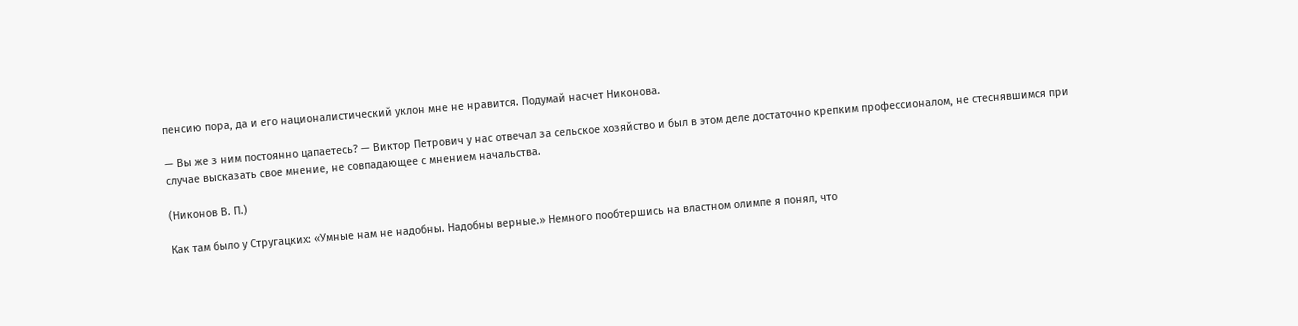пенсию пора, да и его националистический уклон мне не нравится. Подумай насчет Никонова.

— Вы же з ним постоянно цапаетесь? — Виктор Петрович у нас отвечал за сельское хозяйство и был в этом деле достаточно крепким профессионалом, не стеснявшимся при случае высказать свое мнение, не совпадающее с мнением начальства.

(Никонов В. П.)

Как там было у Стругацких: «Умные нам не надобны. Надобны верные.» Немного пообтершись на властном олимпе я понял, что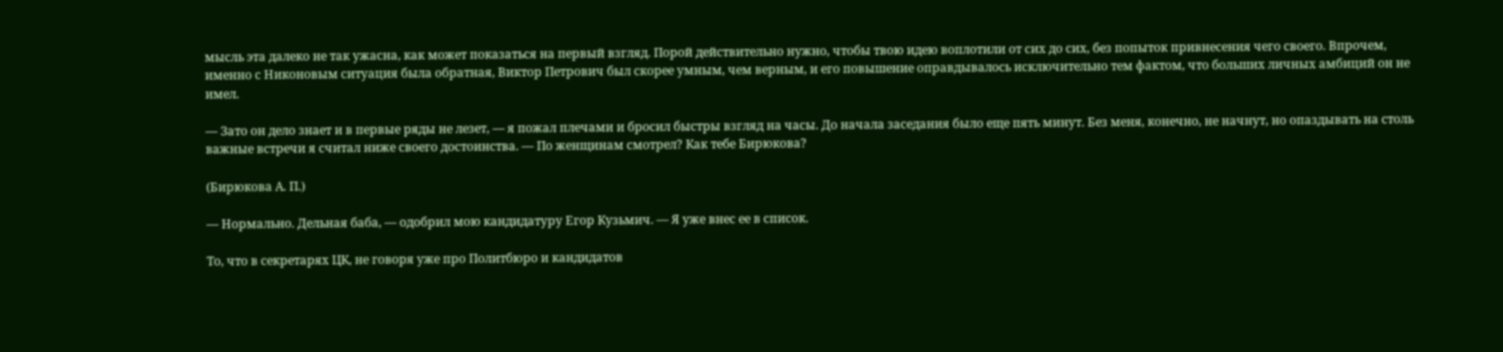мысль эта далеко не так ужасна, как может показаться на первый взгляд. Порой действительно нужно, чтобы твою идею воплотили от сих до сих, без попыток привнесения чего своего. Впрочем, именно с Никоновым ситуация была обратная, Виктор Петрович был скорее умным, чем верным, и его повышение оправдывалось исключительно тем фактом, что больших личных амбиций он не имел.

— Зато он дело знает и в первые ряды не лезет, — я пожал плечами и бросил быстры взгляд на часы. До начала заседания было еще пять минут. Без меня, конечно, не начнут, но опаздывать на столь важные встречи я считал ниже своего достоинства. — По женщинам смотрел? Как тебе Бирюкова?

(Бирюкова А. П.)

— Нормально. Дельная баба, — одобрил мою кандидатуру Егор Кузьмич. — Я уже внес ее в список.

То, что в секретарях ЦК, не говоря уже про Политбюро и кандидатов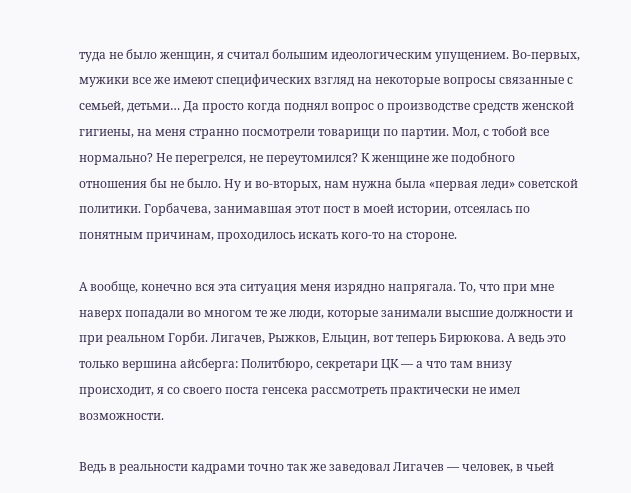туда не было женщин, я считал большим идеологическим упущением. Во-первых, мужики все же имеют специфических взгляд на некоторые вопросы связанные с семьей, детьми… Да просто когда поднял вопрос о производстве средств женской гигиены, на меня странно посмотрели товарищи по партии. Мол, с тобой все нормально? Не перегрелся, не переутомился? К женщине же подобного отношения бы не было. Ну и во-вторых, нам нужна была «первая леди» советской политики. Горбачева, занимавшая этот пост в моей истории, отсеялась по понятным причинам, проходилось искать кого-то на стороне.

А вообще, конечно вся эта ситуация меня изрядно напрягала. То, что при мне наверх попадали во многом те же люди, которые занимали высшие должности и при реальном Горби. Лигачев, Рыжков, Ельцин, вот теперь Бирюкова. А ведь это только вершина айсберга: Политбюро, секретари ЦК — а что там внизу происходит, я со своего поста генсека рассмотреть практически не имел возможности.

Ведь в реальности кадрами точно так же заведовал Лигачев — человек, в чьей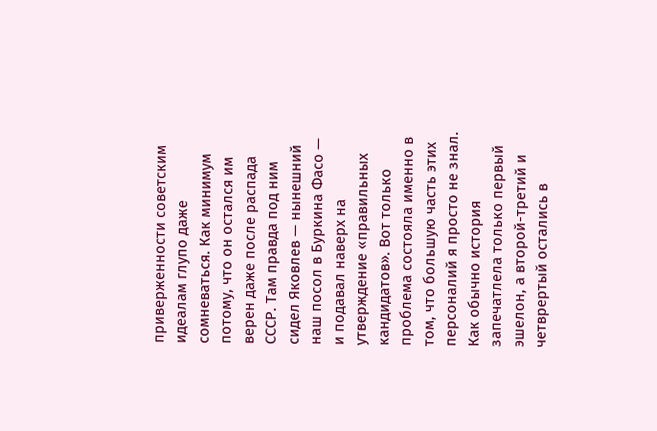приверженности советским идеалам глупо даже сомневаться. Как минимум потому, что он остался им верен даже после распада СССР. Там правда под ним сидел Яковлев — нынешний наш посол в Буркина Фасо — и подавал наверх на утверждение «правильных кандидатов». Вот только проблема состояла именно в том, что большую часть этих персоналий я просто не знал. Как обычно история запечатлела только первый эшелон, а второй-третий и четврертый остались в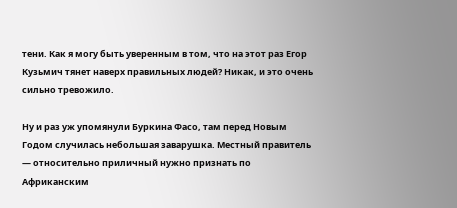тени. Как я могу быть уверенным в том, что на этот раз Егор Кузьмич тянет наверх правильных людей? Никак, и это очень сильно тревожило.

Ну и раз уж упомянули Буркина Фасо, там перед Новым Годом случилась небольшая заварушка. Местный правитель — относительно приличный нужно признать по Африканским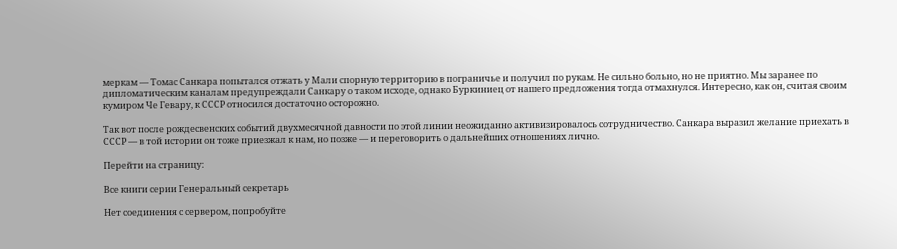меркам — Томас Санкара попытался отжать у Мали спорную территорию в пограничье и получил по рукам. Не сильно больно, но не приятно. Мы заранее по дипломатическим каналам предупреждали Санкару о таком исходе, однако Буркиниец от нашего предложения тогда отмахнулся. Интересно, как он, считая своим кумиром Че Гевару, к СССР относился достаточно осторожно.

Так вот после рождесвенских событий двухмесячной давности по этой линии неожиданно активизировалось сотрудничество. Санкара выразил желание приехать в СССР — в той истории он тоже приезжал к нам, но позже — и переговорить о дальнейших отношениях лично.

Перейти на страницу:

Все книги серии Генеральный секретарь

Нет соединения с сервером, попробуйте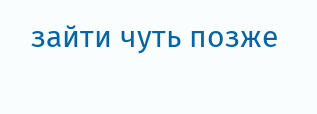зайти чуть позже